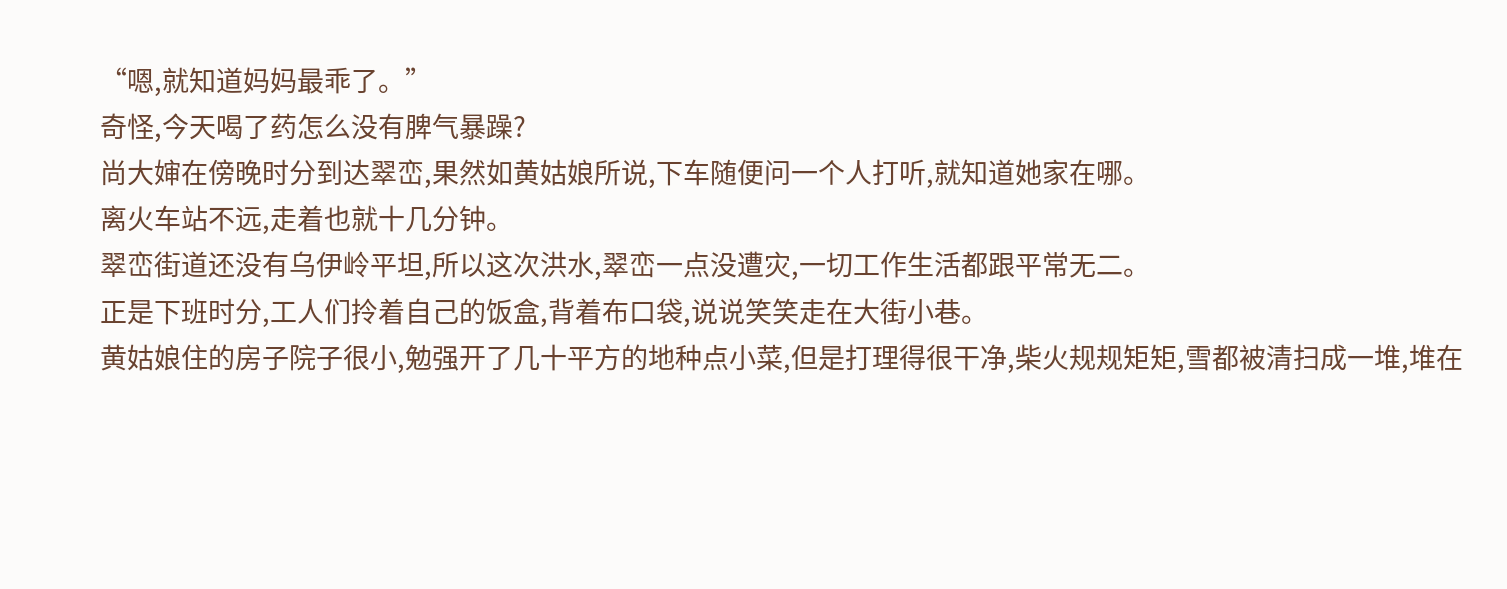“嗯,就知道妈妈最乖了。”
奇怪,今天喝了药怎么没有脾气暴躁?
尚大婶在傍晚时分到达翠峦,果然如黄姑娘所说,下车随便问一个人打听,就知道她家在哪。
离火车站不远,走着也就十几分钟。
翠峦街道还没有乌伊岭平坦,所以这次洪水,翠峦一点没遭灾,一切工作生活都跟平常无二。
正是下班时分,工人们拎着自己的饭盒,背着布口袋,说说笑笑走在大街小巷。
黄姑娘住的房子院子很小,勉强开了几十平方的地种点小菜,但是打理得很干净,柴火规规矩矩,雪都被清扫成一堆,堆在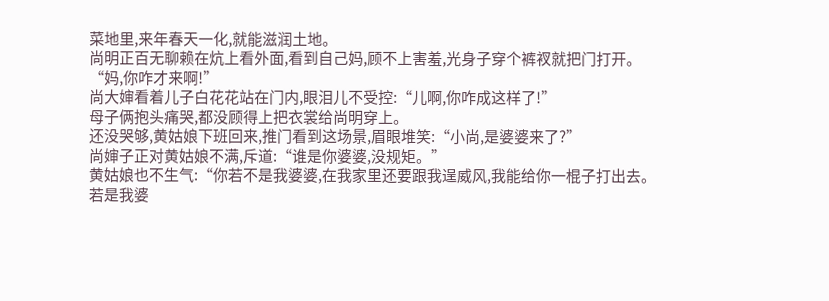菜地里,来年春天一化,就能滋润土地。
尚明正百无聊赖在炕上看外面,看到自己妈,顾不上害羞,光身子穿个裤衩就把门打开。
“妈,你咋才来啊!”
尚大婶看着儿子白花花站在门内,眼泪儿不受控:“儿啊,你咋成这样了!”
母子俩抱头痛哭,都没顾得上把衣裳给尚明穿上。
还没哭够,黄姑娘下班回来,推门看到这场景,眉眼堆笑:“小尚,是婆婆来了?”
尚婶子正对黄姑娘不满,斥道:“谁是你婆婆,没规矩。”
黄姑娘也不生气:“你若不是我婆婆,在我家里还要跟我逞威风,我能给你一棍子打出去。若是我婆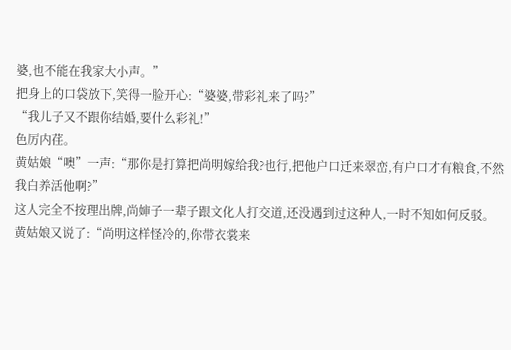婆,也不能在我家大小声。”
把身上的口袋放下,笑得一脸开心:“婆婆,带彩礼来了吗?”
“我儿子又不跟你结婚,要什么彩礼!”
色厉内荏。
黄姑娘“噢”一声:“那你是打算把尚明嫁给我?也行,把他户口迁来翠峦,有户口才有粮食,不然我白养活他啊?”
这人完全不按理出牌,尚婶子一辈子跟文化人打交道,还没遇到过这种人,一时不知如何反驳。
黄姑娘又说了:“尚明这样怪冷的,你带衣裳来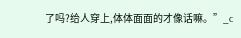了吗?给人穿上,体体面面的才像话嘛。”_c